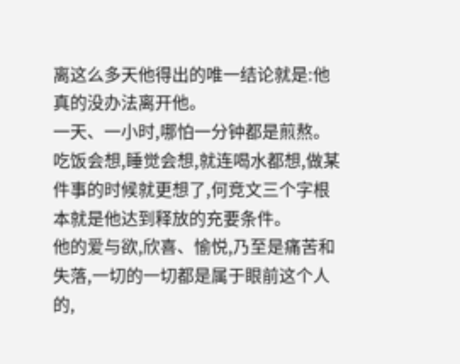离这么多天他得出的唯一结论就是:他真的没办法离开他。
一天、一小时,哪怕一分钟都是煎熬。
吃饭会想,睡觉会想,就连喝水都想,做某件事的时候就更想了,何竞文三个字根本就是他达到释放的充要条件。
他的爱与欲,欣喜、愉悦,乃至是痛苦和失落,一切的一切都是属于眼前这个人的,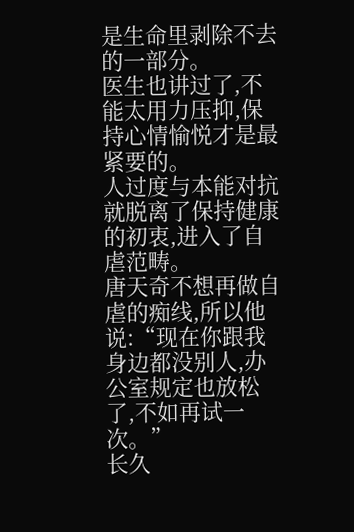是生命里剥除不去的一部分。
医生也讲过了,不能太用力压抑,保持心情愉悦才是最紧要的。
人过度与本能对抗就脱离了保持健康的初衷,进入了自虐范畴。
唐天奇不想再做自虐的痴线,所以他说:“现在你跟我身边都没别人,办公室规定也放松了,不如再试一次。”
长久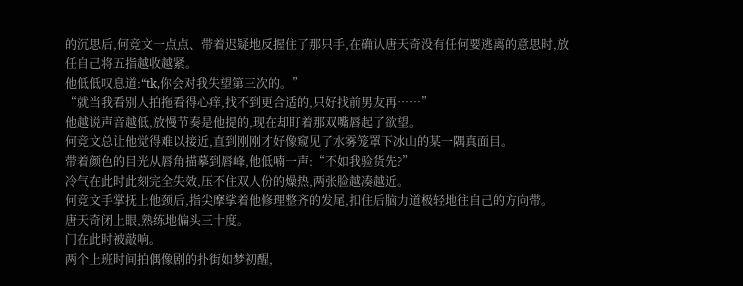的沉思后,何竞文一点点、带着迟疑地反握住了那只手,在确认唐天奇没有任何要逃离的意思时,放任自己将五指越收越紧。
他低低叹息道:“tk,你会对我失望第三次的。”
“就当我看别人拍拖看得心痒,找不到更合适的,只好找前男友再……”
他越说声音越低,放慢节奏是他提的,现在却盯着那双嘴唇起了欲望。
何竞文总让他觉得难以接近,直到刚刚才好像窥见了水雾笼罩下冰山的某一隅真面目。
带着颜色的目光从唇角描摹到唇峰,他低喃一声:“不如我验货先?”
冷气在此时此刻完全失效,压不住双人份的燥热,两张脸越凑越近。
何竞文手掌抚上他颈后,指尖摩挲着他修理整齐的发尾,扣住后脑力道极轻地往自己的方向带。
唐天奇闭上眼,熟练地偏头三十度。
门在此时被敲响。
两个上班时间拍偶像剧的扑街如梦初醒,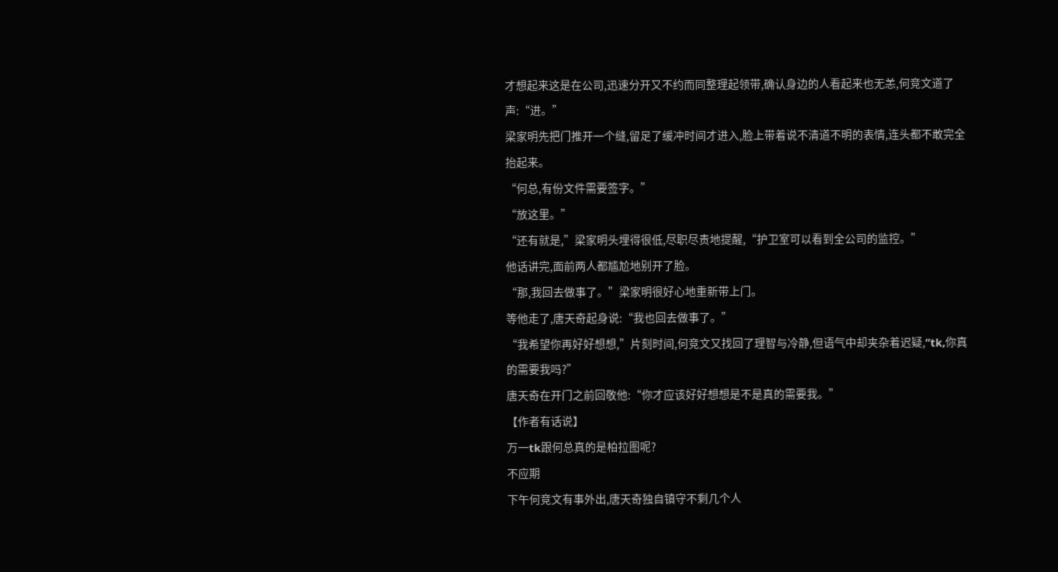才想起来这是在公司,迅速分开又不约而同整理起领带,确认身边的人看起来也无恙,何竞文道了声:“进。”
梁家明先把门推开一个缝,留足了缓冲时间才进入,脸上带着说不清道不明的表情,连头都不敢完全抬起来。
“何总,有份文件需要签字。”
“放这里。”
“还有就是,”梁家明头埋得很低,尽职尽责地提醒,“护卫室可以看到全公司的监控。”
他话讲完,面前两人都尴尬地别开了脸。
“那,我回去做事了。”梁家明很好心地重新带上门。
等他走了,唐天奇起身说:“我也回去做事了。”
“我希望你再好好想想,”片刻时间,何竞文又找回了理智与冷静,但语气中却夹杂着迟疑,“tk,你真的需要我吗?”
唐天奇在开门之前回敬他:“你才应该好好想想是不是真的需要我。”
【作者有话说】
万一tk跟何总真的是柏拉图呢?
不应期
下午何竞文有事外出,唐天奇独自镇守不剩几个人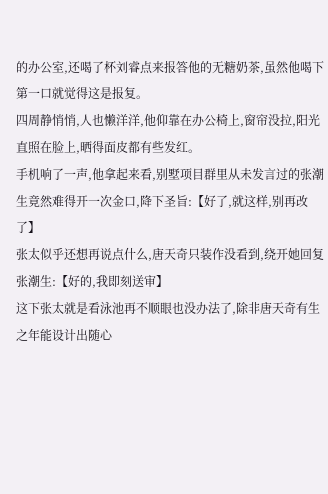的办公室,还喝了杯刘睿点来报答他的无糖奶茶,虽然他喝下第一口就觉得这是报复。
四周静悄悄,人也懒洋洋,他仰靠在办公椅上,窗帘没拉,阳光直照在脸上,晒得面皮都有些发红。
手机响了一声,他拿起来看,别墅项目群里从未发言过的张潮生竟然难得开一次金口,降下圣旨:【好了,就这样,别再改了】
张太似乎还想再说点什么,唐天奇只装作没看到,绕开她回复张潮生:【好的,我即刻送审】
这下张太就是看泳池再不顺眼也没办法了,除非唐天奇有生之年能设计出随心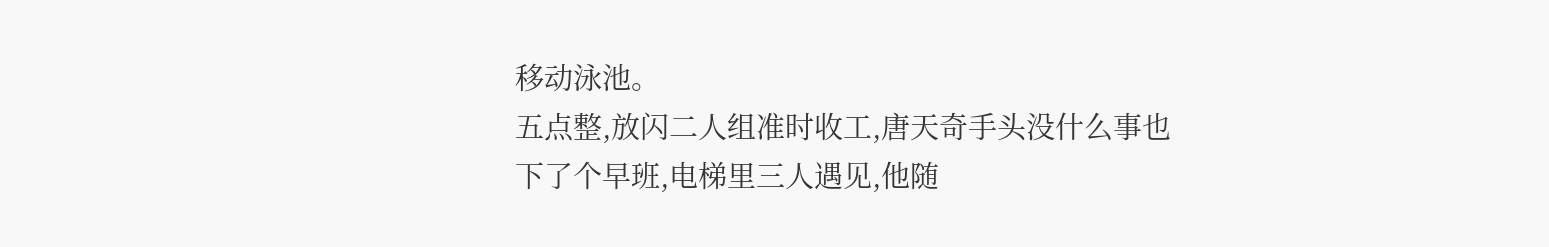移动泳池。
五点整,放闪二人组准时收工,唐天奇手头没什么事也下了个早班,电梯里三人遇见,他随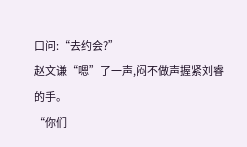口问:“去约会?”
赵文谦“嗯”了一声,闷不做声握紧刘睿的手。
“你们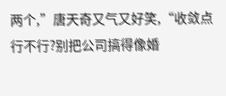两个,”唐天奇又气又好笑,“收敛点行不行?别把公司搞得像婚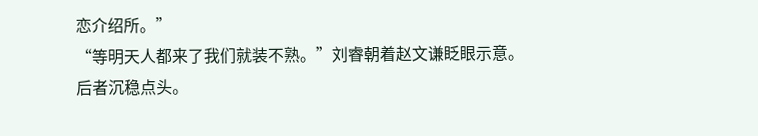恋介绍所。”
“等明天人都来了我们就装不熟。”刘睿朝着赵文谦眨眼示意。
后者沉稳点头。